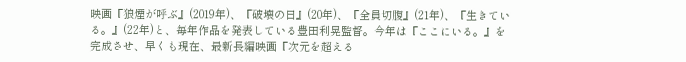映画『狼煙が呼ぶ』(2019年)、『破壊の日』(20年)、『全員切腹』(21年)、『生きている。』(22年)と、毎年作品を発表している豊田利晃監督。今年は『ここにいる。』を完成させ、早くも現在、最新長編映画『次元を超える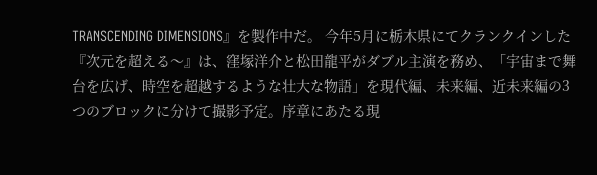TRANSCENDING DIMENSIONS』を製作中だ。 今年5月に栃木県にてクランクインした『次元を超える〜』は、窪塚洋介と松田龍平がダブル主演を務め、「宇宙まで舞台を広げ、時空を超越するような壮大な物語」を現代編、未来編、近未来編の3つのブロックに分けて撮影予定。序章にあたる現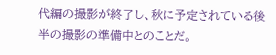代編の撮影が終了し、秋に予定されている後半の撮影の準備中とのことだ。